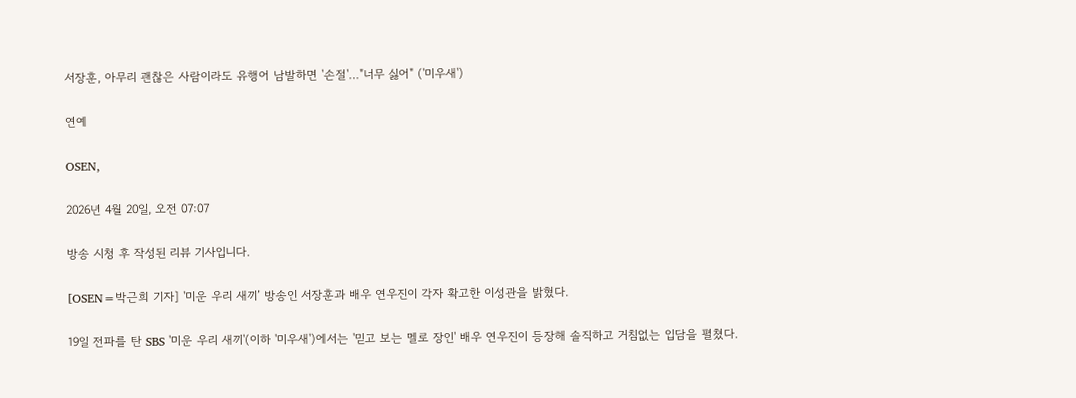서장훈, 아무리 괜찮은 사람이라도 유행어 남발하면 '손절'…"너무 싫어" ('미우새')

연예

OSEN,

2026년 4월 20일, 오전 07:07

방송 시청 후 작성된 리뷰 기사입니다.

[OSEN=박근희 기자] '미운 우리 새끼’ 방송인 서장훈과 배우 연우진이 각자 확고한 이성관을 밝혔다.

19일 전파를 탄 SBS '미운 우리 새끼'(이하 '미우새')에서는 '믿고 보는 멜로 장인' 배우 연우진이 등장해 솔직하고 거침없는 입담을 펼쳤다.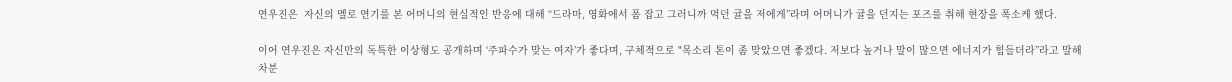연우진은  자신의 멜로 연기를 본 어머니의 현실적인 반응에 대해 “드라마, 영화에서 폼 잡고 그러니까 먹던 귤을 저에게”라며 어머니가 귤을 던지는 포즈를 취해 현장을 폭소케 했다.

이어 연우진은 자신만의 독특한 이상형도 공개하며 ‘주파수가 맞는 여자’가 좋다며, 구체적으로 "목소리 톤이 좀 맞았으면 좋겠다. 저보다 높거나 말이 많으면 에너지가 힘들더라”라고 말해 차분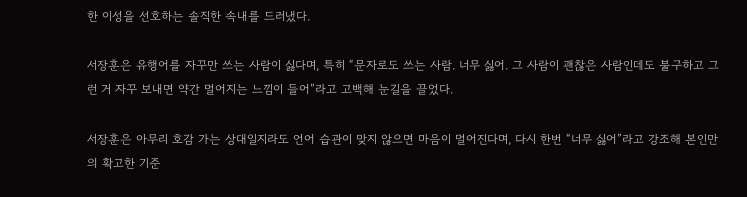한 이성을 선호하는 솔직한 속내를 드러냈다.

서장훈은 유행어를 자꾸만 쓰는 사람이 싫다며, 특히 “문자로도 쓰는 사람. 너무 싫어. 그 사람이 괜찮은 사람인데도 불구하고 그런 거 자꾸 보내면 약간 멀어지는 느낌이 들어”라고 고백해 눈길을 끌었다.

서장훈은 아무리 호감 가는 상대일지라도 언어 습관이 맞지 않으면 마음이 멀어진다며, 다시 한번 “너무 싫어”라고 강조해 본인만의 확고한 기준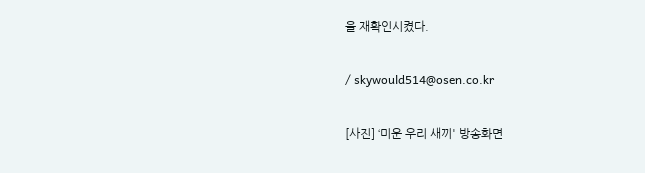을 재확인시켰다.

/ skywould514@osen.co.kr

[사진] ‘미운 우리 새끼' 방송화면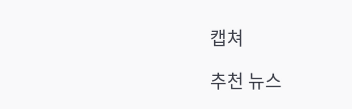캡쳐

추천 뉴스